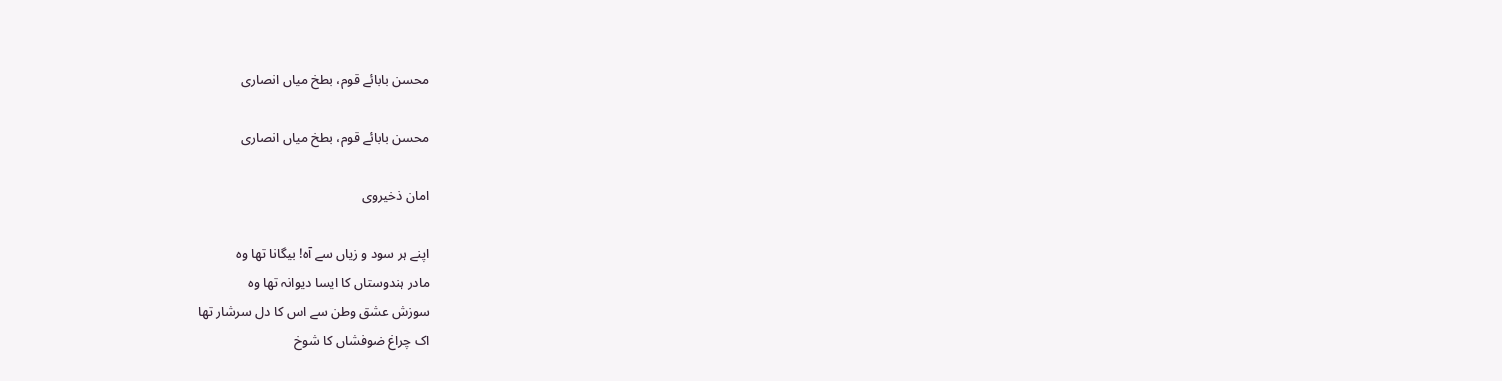محسن بابائے قوم، بطخ میاں انصاری

محسن بابائے قوم، بطخ میاں انصاری

امان ذخیروی

اپنے ہر سود و زیاں سے آہ! بیگانا تھا وہ
مادر ہندوستاں کا ایسا دیوانہ تھا وہ
سوزش عشق وطن سے اس کا دل سرشار تھا
اک چراغ ضوفشاں کا شوخ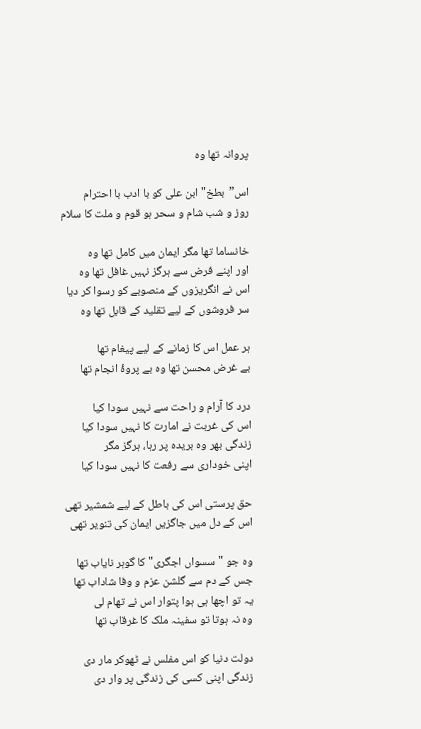پروانہ تھا وہ

اس”بطخ" ابن علی کو با ادب با احترام
روز و شب شام و سحر ہو قوم و ملت کا سلام

خانساما تھا مگر ایمان میں کامل تھا وہ
اور اپنے فرض سے ہرگز نہیں غافل تھا وہ
اس نے انگریزوں کے منصوبے کو رسوا کر دیا
سر فروشوں کے لیے تقلید کے قابل تھا وہ

ہر عمل اس کا زمانے کے لیے پیغام تھا
بے غرض محسن تھا وہ بے پروۂ انجام تھا

درد کا آرام و راحت سے نہیں سودا کیا
اس کی غربت نے امارت کا نہیں سودا کیا
زندگی بھر وہ بریدہ پر رہا، ہرگز مگر
اپنی خوداری سے رفعت کا نہیں سودا کیا

حق پرستی اس کی باطل کے لیے شمشیر تھی
اس کے دل میں جاگزیں ایمان کی تنویر تھی

وہ جو "سسواں اجگری" کا گوہر نایاب تھا
جس کے دم سے گلشن عزم و وفا شاداب تھا
یہ تو اچھا ہی ہوا پتوار اس نے تھام لی
وہ نہ ہوتا تو سفینہ ملک کا غرقاب تھا

دولت دنیا کو اس مفلس نے ٹھوکر مار دی
زندگی اپنی کسی کی زندگی پر وار دی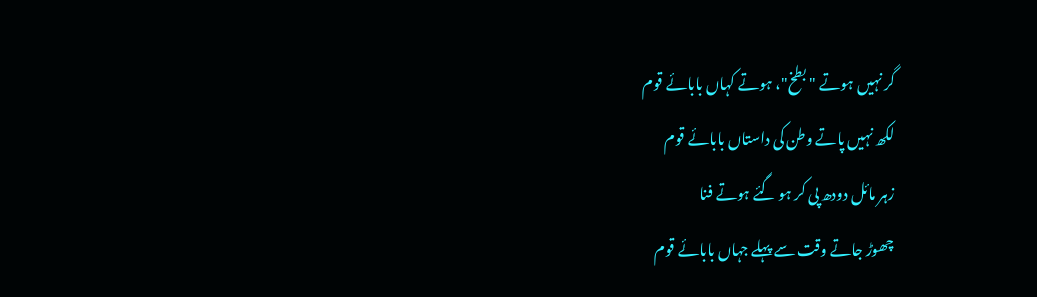گر نہیں ہوتے "بطخ"، ہوتے کہاں بابائے قوم
لکھ نہیں پاتے وطن کی داستاں بابائے قوم
زہر مائل دودھ پی کر ہو گئے ہوتے فنا
چھوڑ جاتے وقت سے پہلے جہاں بابائے قوم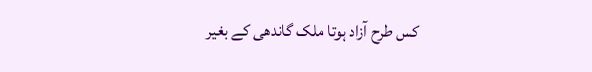کس طرح آزاد ہوتا ملک گاندھی کے بغیر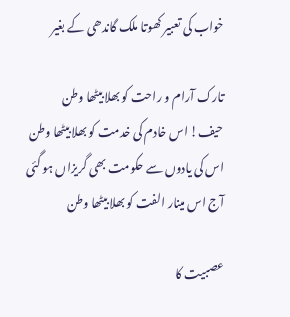خواب کی تعبیر کھوتا ملک گاندھی کے بغیر

تارک آرام و راحت کو بھلا بیٹھا وطن
حیف! اس خادم کی خدمت کو بھلا بیٹھا وطن
اس کی یادوں سے حکومت بھی گریزاں ہو گئی
آج اس مینار الفت کو بھلا بیٹھا وطن

عصبیت کا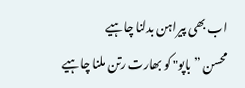اب بھی پیراہن بدلنا چاہیے
محسن ” باپو" کو بھارت رتن ملنا چاہیے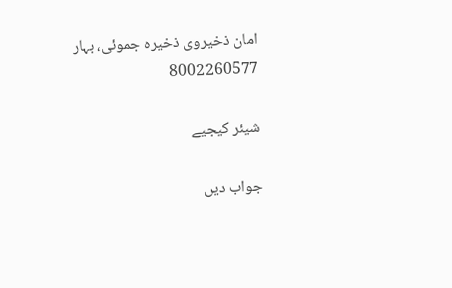امان ذخیروی ذخیرہ جموئی، بہار
8002260577

شیئر کیجیے

جواب دیں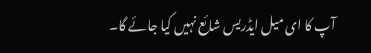آپ کا ای میل ایڈریس شائع نہیں کیا جائے گا۔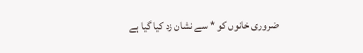ضروری خانوں کو * سے نشان زد کیا گیا ہے